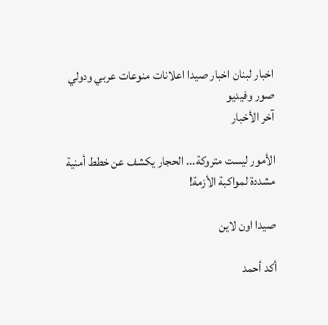اخبار لبنان اخبار صيدا اعلانات منوعات عربي ودولي صور وفيديو
آخر الأخبار

الأمور ليست متروكة... الحجار يكشف عن خطط أمنية مشددة لمواكبة الأزمة!

صيدا اون لاين

أكد أحمد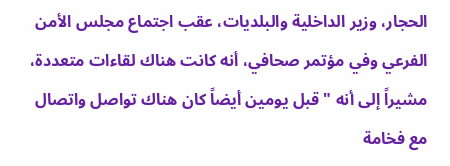الحجار، وزير الداخلية والبلديات، عقب اجتماع مجلس الأمن الفرعي وفي مؤتمر صحافي، أنه كانت هناك لقاءات متعددة، مشيراً إلى أنه "قبل يومين أيضاً كان هناك تواصل واتصال مع فخامة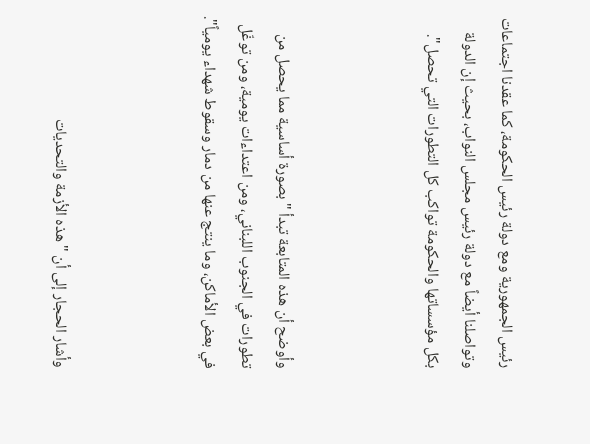رئيس الجمهورية ومع دولة رئيس الحكومة، كما عقدنا اجتماعات وتواصلنا أيضاً مع دولة رئيس مجلس النواب، بحيث إن الدولة بكل مؤسساتها والحكومة تواكب كل التطورات التي تحصل".



وأوضح أن هذه المتابعة تبدأ "بصورة أساسية مما يحصل من تطورات في الجنوب اللبناني، ومن اعتداءات يومية، ومن توغّل في بعض الأماكن، وما ينتج عنها من دمار وسقوط شهداء يومياً".



وأشار الحجار إلى أن "هذه الأزمة والتحديات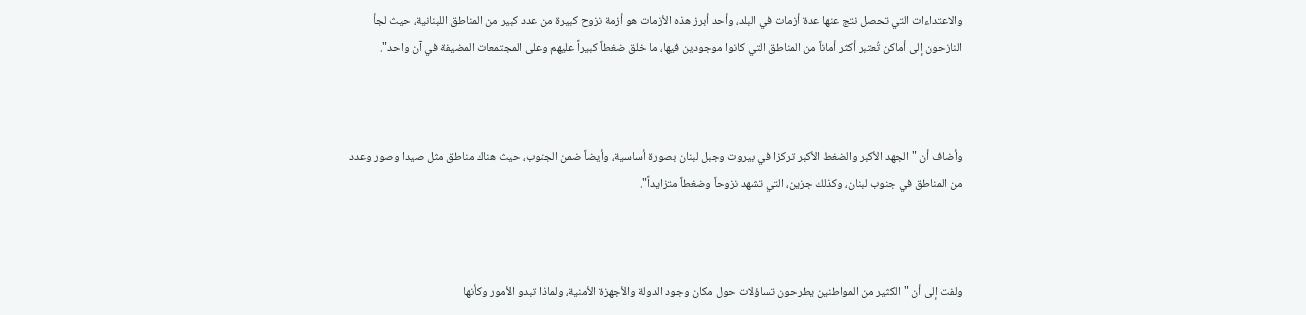والاعتداءات التي تحصل نتج عنها عدة أزمات في البلد، وأحد أبرز هذه الأزمات هو أزمة نزوح كبيرة من عدد كبير من المناطق اللبنانية، حيث لجأ النازحون إلى أماكن تُعتبر أكثر أماناً من المناطق التي كانوا موجودين فيها، ما خلق ضغطاً كبيراً عليهم وعلى المجتمعات المضيفة في آن واحد".



وأضاف أن "الجهد الأكبر والضغط الأكبر تركزا في بيروت وجبل لبنان بصورة أساسية، وأيضاً ضمن الجنوب، حيث هناك مناطق مثل صيدا وصور وعدد من المناطق في جنوب لبنان، وكذلك جزين، التي تشهد نزوحاً وضغطاً متزايداً".



ولفت إلى أن "الكثير من المواطنين يطرحون تساؤلات حول مكان وجود الدولة والأجهزة الأمنية، ولماذا تبدو الأمور وكأنها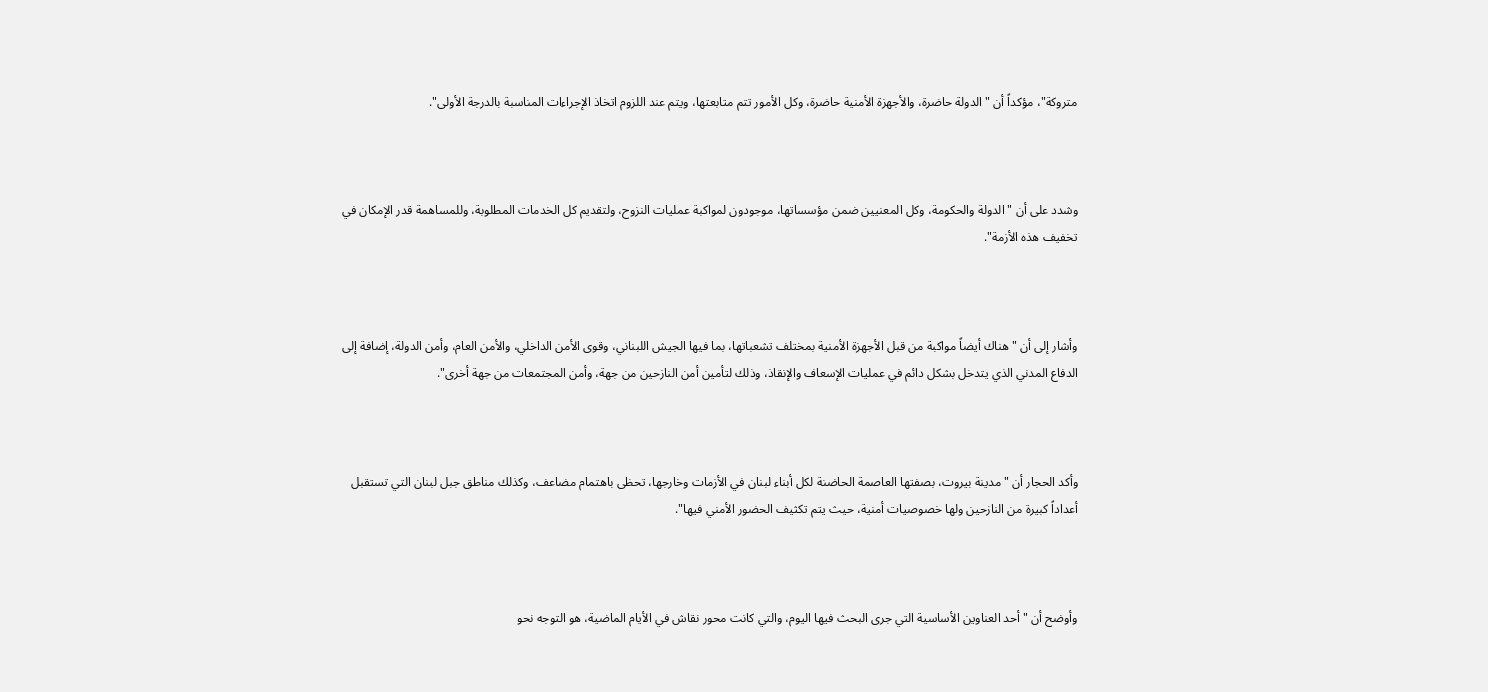متروكة"، مؤكداً أن "الدولة حاضرة، والأجهزة الأمنية حاضرة، وكل الأمور تتم متابعتها، ويتم عند اللزوم اتخاذ الإجراءات المناسبة بالدرجة الأولى".



وشدد على أن "الدولة والحكومة، وكل المعنيين ضمن مؤسساتها، موجودون لمواكبة عمليات النزوح، ولتقديم كل الخدمات المطلوبة، وللمساهمة قدر الإمكان في تخفيف هذه الأزمة".



وأشار إلى أن "هناك أيضاً مواكبة من قبل الأجهزة الأمنية بمختلف تشعباتها، بما فيها الجيش اللبناني، وقوى الأمن الداخلي، والأمن العام، وأمن الدولة، إضافة إلى الدفاع المدني الذي يتدخل بشكل دائم في عمليات الإسعاف والإنقاذ، وذلك لتأمين أمن النازحين من جهة، وأمن المجتمعات من جهة أخرى".



وأكد الحجار أن "مدينة بيروت، بصفتها العاصمة الحاضنة لكل أبناء لبنان في الأزمات وخارجها، تحظى باهتمام مضاعف، وكذلك مناطق جبل لبنان التي تستقبل أعداداً كبيرة من النازحين ولها خصوصيات أمنية، حيث يتم تكثيف الحضور الأمني فيها".



وأوضح أن "أحد العناوين الأساسية التي جرى البحث فيها اليوم، والتي كانت محور نقاش في الأيام الماضية، هو التوجه نحو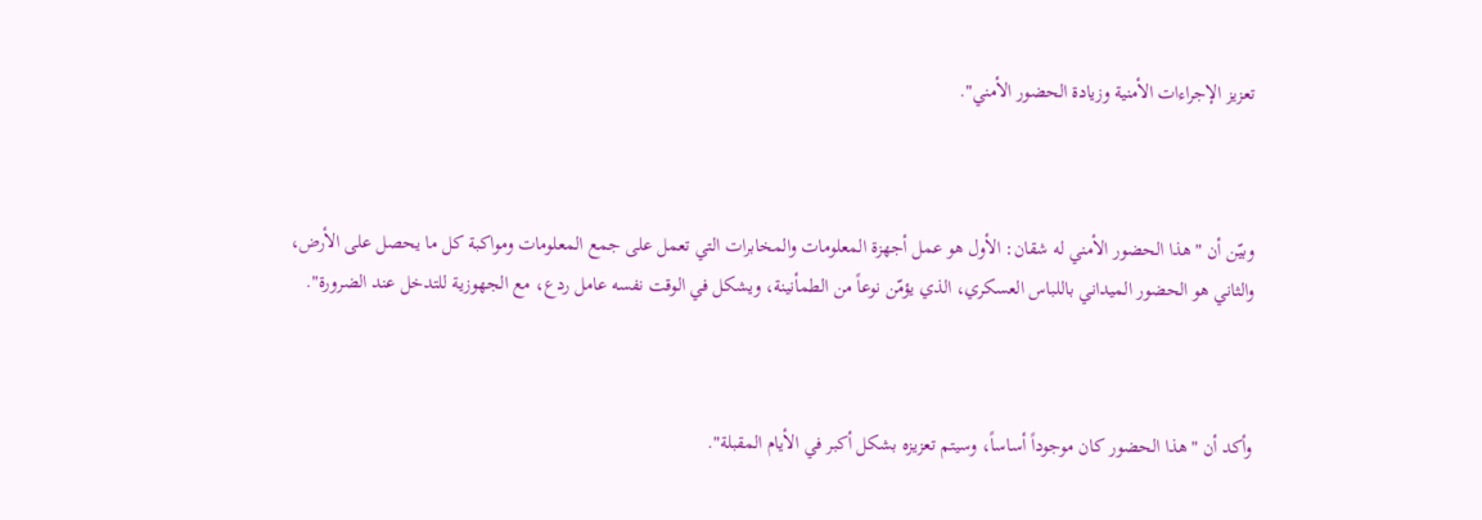تعزيز الإجراءات الأمنية وزيادة الحضور الأمني".



وبيّن أن "هذا الحضور الأمني له شقان: الأول هو عمل أجهزة المعلومات والمخابرات التي تعمل على جمع المعلومات ومواكبة كل ما يحصل على الأرض، والثاني هو الحضور الميداني باللباس العسكري، الذي يؤمّن نوعاً من الطمأنينة، ويشكل في الوقت نفسه عامل ردع، مع الجهوزية للتدخل عند الضرورة".



وأكد أن "هذا الحضور كان موجوداً أساساً، وسيتم تعزيزه بشكل أكبر في الأيام المقبلة".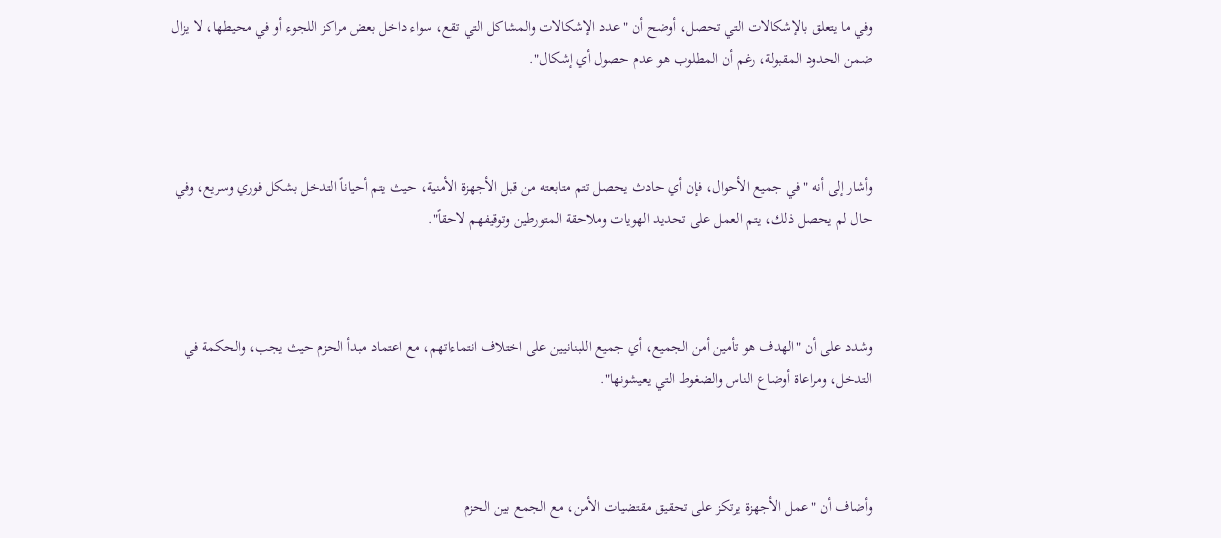وفي ما يتعلق بالإشكالات التي تحصل، أوضح أن "عدد الإشكالات والمشاكل التي تقع، سواء داخل بعض مراكز اللجوء أو في محيطها، لا يزال ضمن الحدود المقبولة، رغم أن المطلوب هو عدم حصول أي إشكال".



وأشار إلى أنه "في جميع الأحوال، فإن أي حادث يحصل تتم متابعته من قبل الأجهزة الأمنية، حيث يتم أحياناً التدخل بشكل فوري وسريع، وفي حال لم يحصل ذلك، يتم العمل على تحديد الهويات وملاحقة المتورطين وتوقيفهم لاحقاً".



وشدد على أن "الهدف هو تأمين أمن الجميع، أي جميع اللبنانيين على اختلاف انتماءاتهم، مع اعتماد مبدأ الحزم حيث يجب، والحكمة في التدخل، ومراعاة أوضاع الناس والضغوط التي يعيشونها".



وأضاف أن "عمل الأجهزة يرتكز على تحقيق مقتضيات الأمن، مع الجمع بين الحزم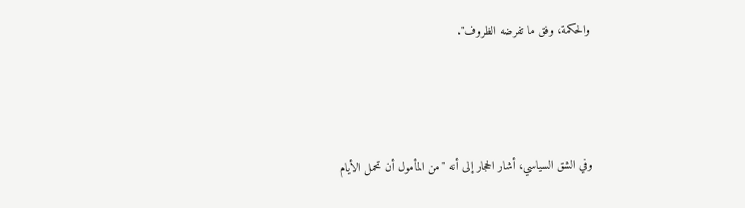والحكمة، وفق ما تفرضه الظروف".



وفي الشق السياسي، أشار الحجار إلى أنه "من المأمول أن تحمل الأيام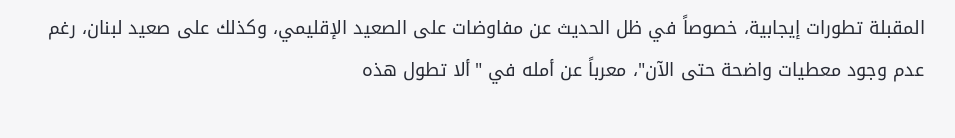المقبلة تطورات إيجابية، خصوصاً في ظل الحديث عن مفاوضات على الصعيد الإقليمي، وكذلك على صعيد لبنان، رغم عدم وجود معطيات واضحة حتى الآن"، معرباً عن أمله في "ألا تطول هذه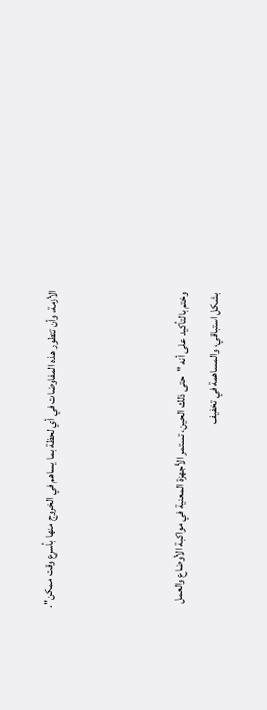الأزمة، وأن تتطور هذه المفاوضات في أي لحظة بما يساهم في الخروج منها بأسرع وقت ممكن".



وختم بالتأكيد على أنه "حتى ذلك الحين، تستمر الأجهزة المعنية في مواكبة الأوضاع والعمل بشكل استباقي، والمساهمة في تخفيف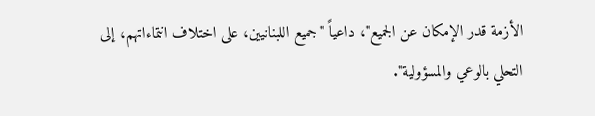الأزمة قدر الإمكان عن الجميع"، داعياً "جميع اللبنانيين، على اختلاف انتماءاتهم، إلى التحلي بالوعي والمسؤولية".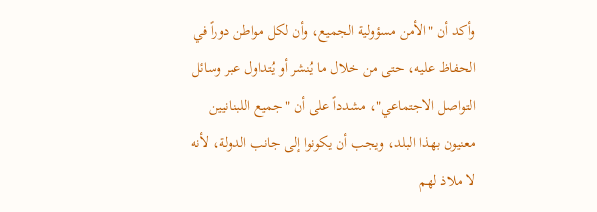وأكد أن "الأمن مسؤولية الجميع، وأن لكل مواطن دوراً في الحفاظ عليه، حتى من خلال ما يُنشر أو يُتداول عبر وسائل التواصل الاجتماعي"، مشدداً على أن "جميع اللبنانيين معنيون بهذا البلد، ويجب أن يكونوا إلى جانب الدولة، لأنه لا ملاذ لهم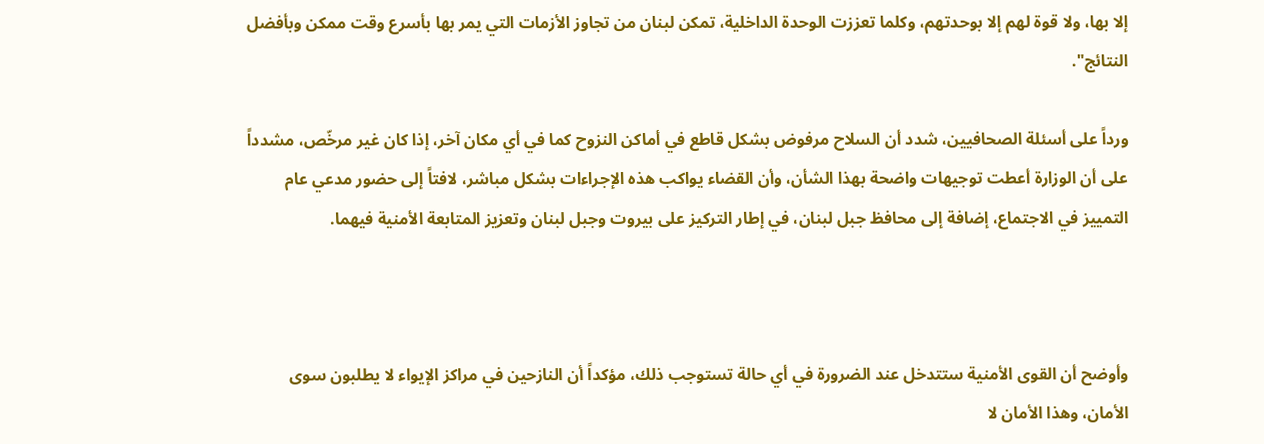إلا بها، ولا قوة لهم إلا بوحدتهم، وكلما تعززت الوحدة الداخلية، تمكن لبنان من تجاوز الأزمات التي يمر بها بأسرع وقت ممكن وبأفضل النتائج".

ورداً على أسئلة الصحافيين، شدد أن السلاح مرفوض بشكل قاطع في أماكن النزوح كما في أي مكان آخر، إذا كان غير مرخّص، مشدداً على أن الوزارة أعطت توجيهات واضحة بهذا الشأن، وأن القضاء يواكب هذه الإجراءات بشكل مباشر، لافتاً إلى حضور مدعي عام التمييز في الاجتماع، إضافة إلى محافظ جبل لبنان، في إطار التركيز على بيروت وجبل لبنان وتعزيز المتابعة الأمنية فيهما.



وأوضح أن القوى الأمنية ستتدخل عند الضرورة في أي حالة تستوجب ذلك، مؤكداً أن النازحين في مراكز الإيواء لا يطلبون سوى الأمان، وهذا الأمان لا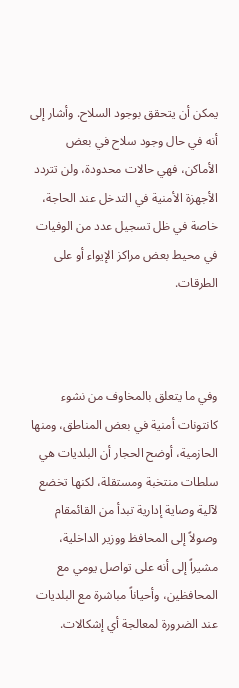يمكن أن يتحقق بوجود السلاح. وأشار إلى أنه في حال وجود سلاح في بعض الأماكن، فهي حالات محدودة، ولن تتردد الأجهزة الأمنية في التدخل عند الحاجة، خاصة في ظل تسجيل عدد من الوفيات في محيط بعض مراكز الإيواء أو على الطرقات.



وفي ما يتعلق بالمخاوف من نشوء كانتونات أمنية في بعض المناطق، ومنها الحازمية، أوضح الحجار أن البلديات هي سلطات منتخبة ومستقلة، لكنها تخضع لآلية وصاية إدارية تبدأ من القائمقام وصولاً إلى المحافظ ووزير الداخلية، مشيراً إلى أنه على تواصل يومي مع المحافظين، وأحياناً مباشرة مع البلديات عند الضرورة لمعالجة أي إشكالات.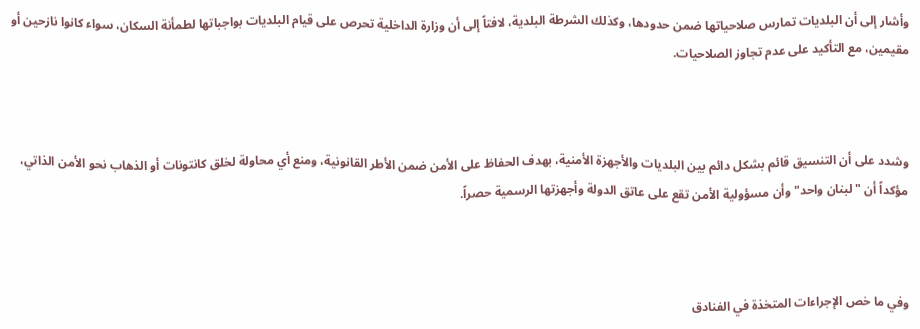وأشار إلى أن البلديات تمارس صلاحياتها ضمن حدودها، وكذلك الشرطة البلدية، لافتاً إلى أن وزارة الداخلية تحرص على قيام البلديات بواجباتها لطمأنة السكان، سواء كانوا نازحين أو مقيمين، مع التأكيد على عدم تجاوز الصلاحيات.



وشدد على أن التنسيق قائم بشكل دائم بين البلديات والأجهزة الأمنية، بهدف الحفاظ على الأمن ضمن الأطر القانونية، ومنع أي محاولة لخلق كانتونات أو الذهاب نحو الأمن الذاتي، مؤكداً أن "لبنان واحد" وأن مسؤولية الأمن تقع على عاتق الدولة وأجهزتها الرسمية حصراً.



وفي ما خص الإجراءات المتخذة في الفنادق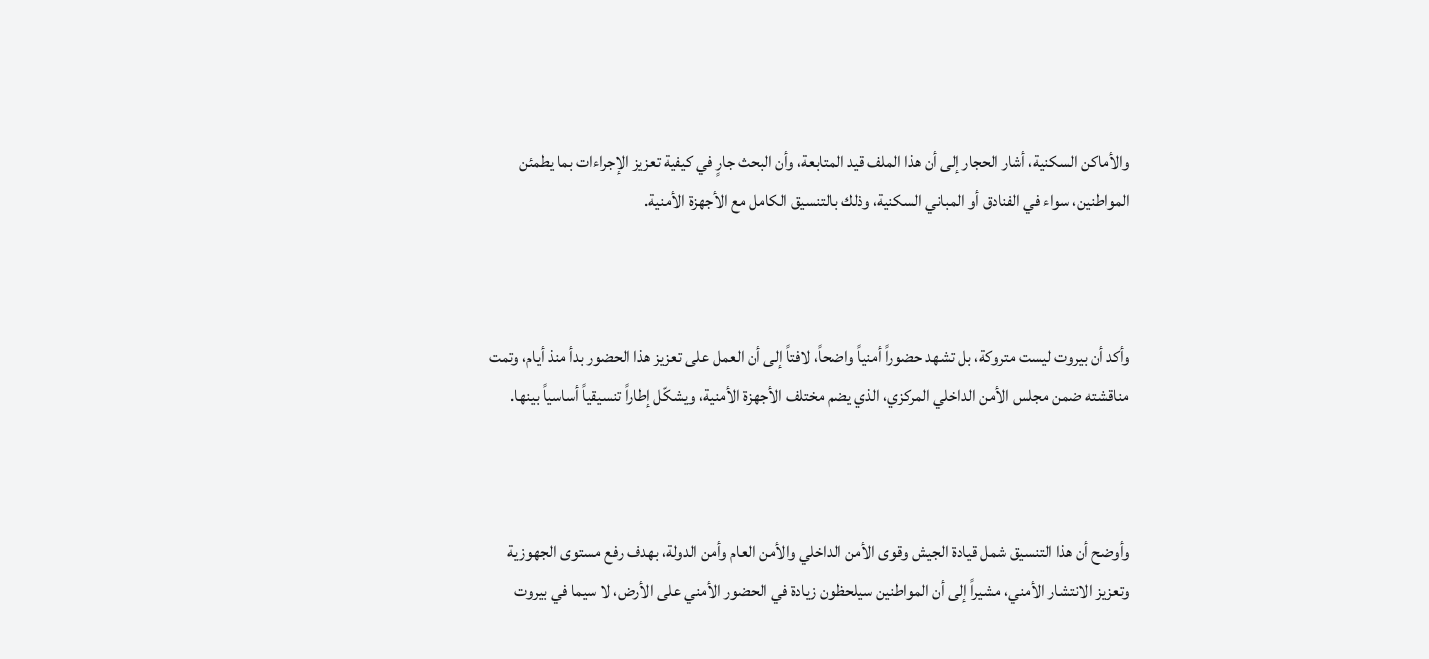والأماكن السكنية، أشار الحجار إلى أن هذا الملف قيد المتابعة، وأن البحث جارٍ في كيفية تعزيز الإجراءات بما يطمئن المواطنين، سواء في الفنادق أو المباني السكنية، وذلك بالتنسيق الكامل مع الأجهزة الأمنية.



وأكد أن بيروت ليست متروكة، بل تشهد حضوراً أمنياً واضحاً، لافتاً إلى أن العمل على تعزيز هذا الحضور بدأ منذ أيام، وتمت مناقشته ضمن مجلس الأمن الداخلي المركزي، الذي يضم مختلف الأجهزة الأمنية، ويشكّل إطاراً تنسيقياً أساسياً بينها.



وأوضح أن هذا التنسيق شمل قيادة الجيش وقوى الأمن الداخلي والأمن العام وأمن الدولة، بهدف رفع مستوى الجهوزية وتعزيز الانتشار الأمني، مشيراً إلى أن المواطنين سيلحظون زيادة في الحضور الأمني على الأرض، لا سيما في بيروت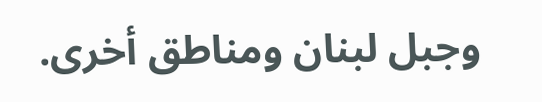وجبل لبنان ومناطق أخرى.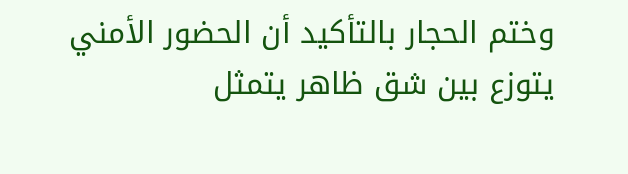وختم الحجار بالتأكيد أن الحضور الأمني يتوزع بين شق ظاهر يتمثل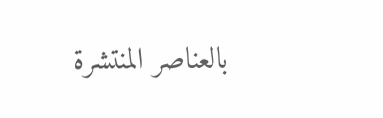بالعناصر المنتشرة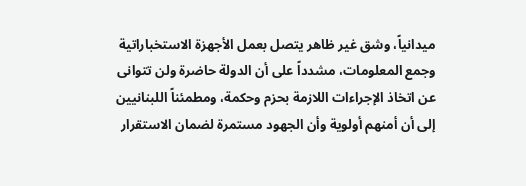ميدانياً، وشق غير ظاهر يتصل بعمل الأجهزة الاستخباراتية وجمع المعلومات، مشدداً على أن الدولة حاضرة ولن تتوانى عن اتخاذ الإجراءات اللازمة بحزم وحكمة، ومطمئناً اللبنانيين إلى أن أمنهم أولوية وأن الجهود مستمرة لضمان الاستقرار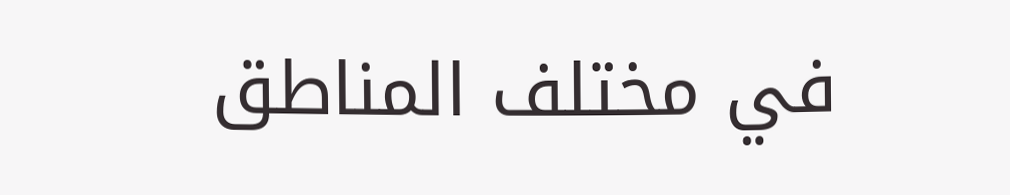في مختلف المناطق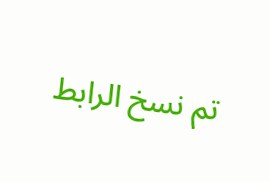تم نسخ الرابط